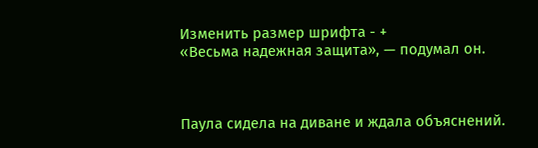Изменить размер шрифта - +
«Весьма надежная защита», — подумал он.



Паула сидела на диване и ждала объяснений.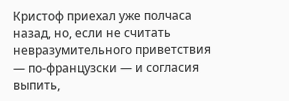Кристоф приехал уже полчаса назад, но, если не считать невразумительного приветствия — по-французски — и согласия выпить,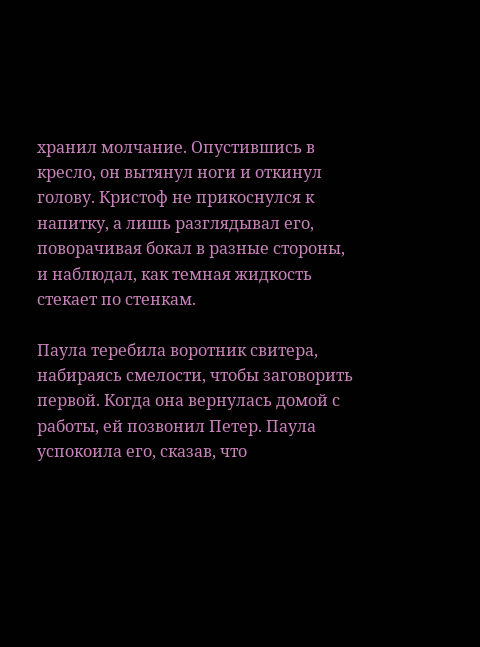хранил молчание. Опустившись в кресло, он вытянул ноги и откинул голову. Кристоф не прикоснулся к напитку, а лишь разглядывал его, поворачивая бокал в разные стороны, и наблюдал, как темная жидкость стекает по стенкам.

Паула теребила воротник свитера, набираясь смелости, чтобы заговорить первой. Когда она вернулась домой с работы, ей позвонил Петер. Паула успокоила его, сказав, что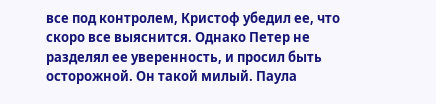все под контролем, Кристоф убедил ее, что скоро все выяснится. Однако Петер не разделял ее уверенность, и просил быть осторожной. Он такой милый. Паула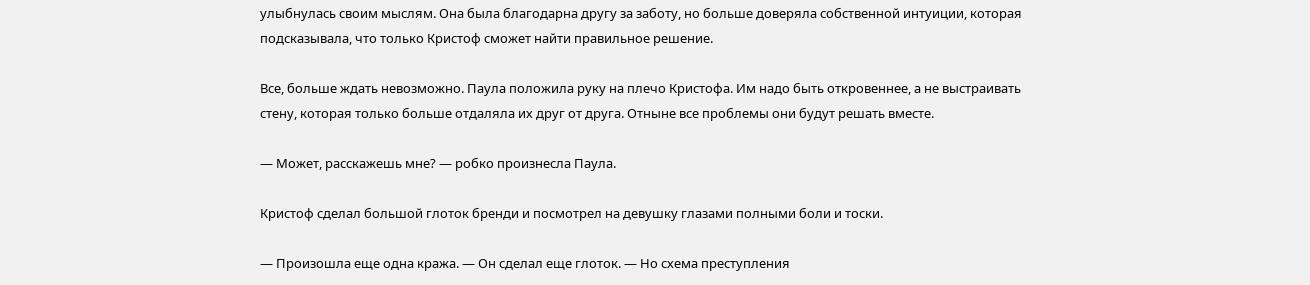улыбнулась своим мыслям. Она была благодарна другу за заботу, но больше доверяла собственной интуиции, которая подсказывала, что только Кристоф сможет найти правильное решение.

Все, больше ждать невозможно. Паула положила руку на плечо Кристофа. Им надо быть откровеннее, а не выстраивать стену, которая только больше отдаляла их друг от друга. Отныне все проблемы они будут решать вместе.

— Может, расскажешь мне? — робко произнесла Паула.

Кристоф сделал большой глоток бренди и посмотрел на девушку глазами полными боли и тоски.

— Произошла еще одна кража. — Он сделал еще глоток. — Но схема преступления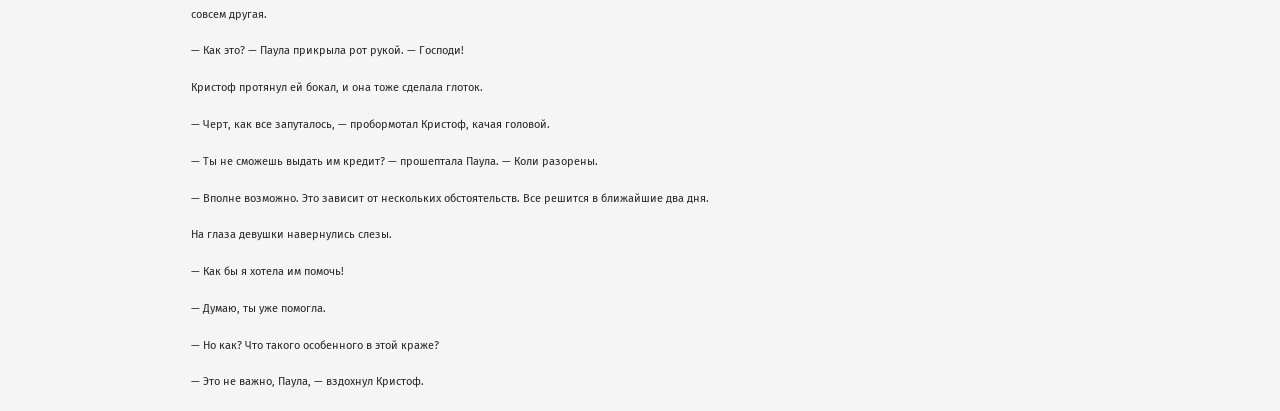совсем другая.

— Как это? — Паула прикрыла рот рукой. — Господи!

Кристоф протянул ей бокал, и она тоже сделала глоток.

— Черт, как все запуталось, — пробормотал Кристоф, качая головой.

— Ты не сможешь выдать им кредит? — прошептала Паула. — Коли разорены.

— Вполне возможно. Это зависит от нескольких обстоятельств. Все решится в ближайшие два дня.

На глаза девушки навернулись слезы.

— Как бы я хотела им помочь!

— Думаю, ты уже помогла.

— Но как? Что такого особенного в этой краже?

— Это не важно, Паула, — вздохнул Кристоф.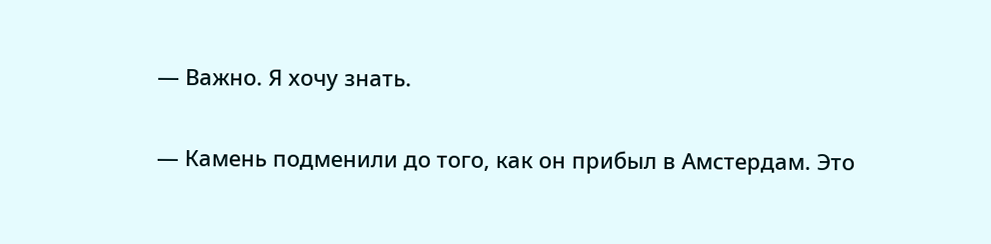— Важно. Я хочу знать.

— Камень подменили до того, как он прибыл в Амстердам. Это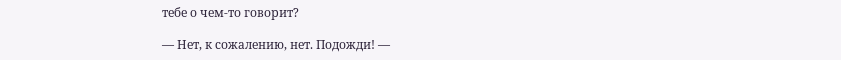тебе о чем-то говорит?

— Нет, к сожалению, нет. Подожди! —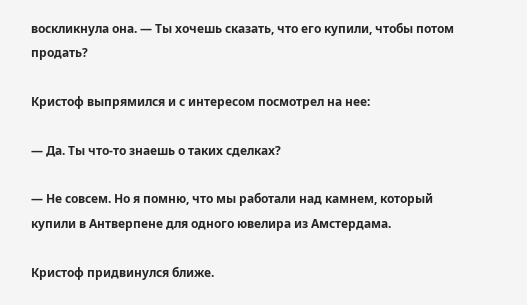воскликнула она. — Ты хочешь сказать, что его купили, чтобы потом продать?

Кристоф выпрямился и с интересом посмотрел на нее:

— Да. Ты что-то знаешь о таких сделках?

— Не совсем. Но я помню, что мы работали над камнем, который купили в Антверпене для одного ювелира из Амстердама.

Кристоф придвинулся ближе.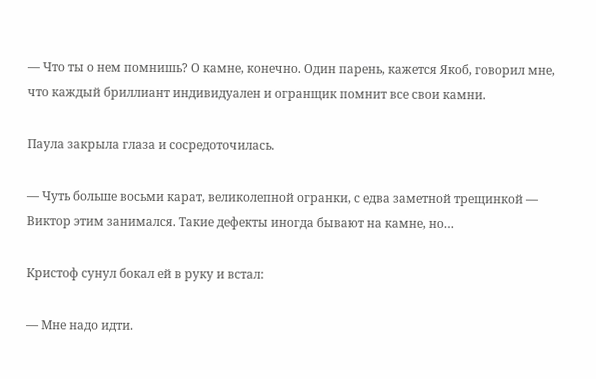— Что ты о нем помнишь? О камне, конечно. Один парень, кажется Якоб, говорил мне, что каждый бриллиант индивидуален и огранщик помнит все свои камни.

Паула закрыла глаза и сосредоточилась.

— Чуть больше восьми карат, великолепной огранки, с едва заметной трещинкой — Виктор этим занимался. Такие дефекты иногда бывают на камне, но…

Кристоф сунул бокал ей в руку и встал:

— Мне надо идти.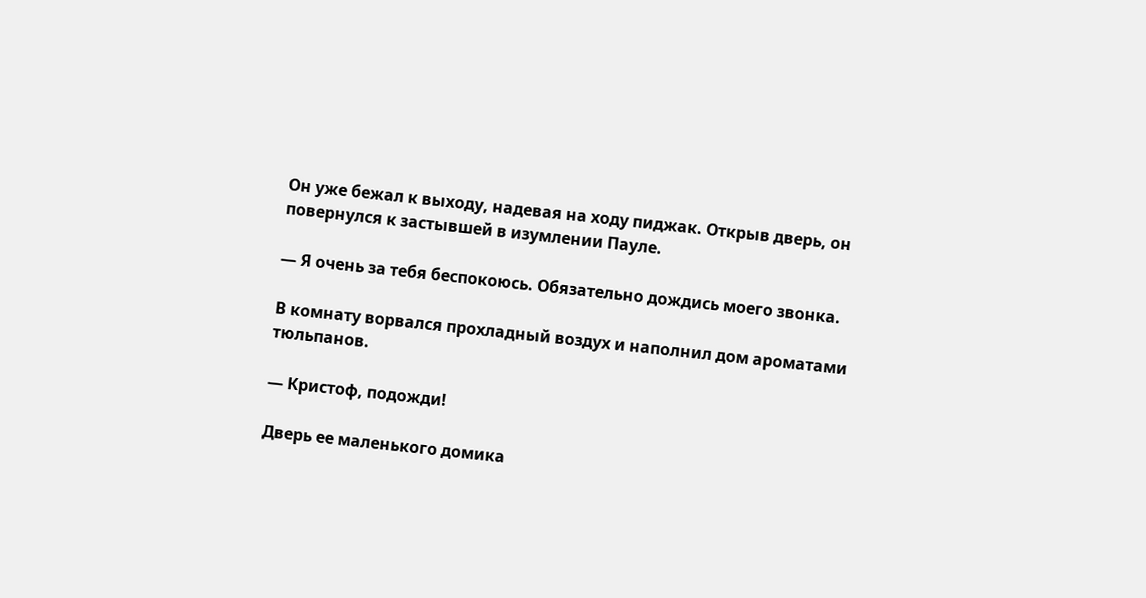Он уже бежал к выходу, надевая на ходу пиджак. Открыв дверь, он повернулся к застывшей в изумлении Пауле.

— Я очень за тебя беспокоюсь. Обязательно дождись моего звонка.

В комнату ворвался прохладный воздух и наполнил дом ароматами тюльпанов.

— Кристоф, подожди!

Дверь ее маленького домика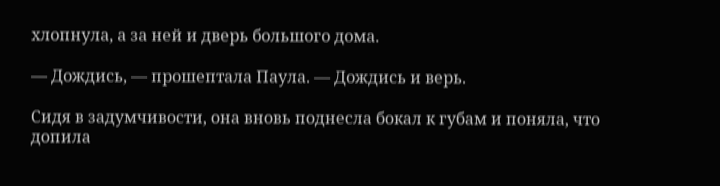хлопнула, а за ней и дверь большого дома.

— Дождись, — прошептала Паула. — Дождись и верь.

Сидя в задумчивости, она вновь поднесла бокал к губам и поняла, что допила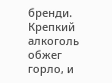бренди. Крепкий алкоголь обжег горло, и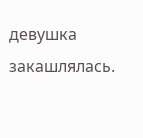девушка закашлялась.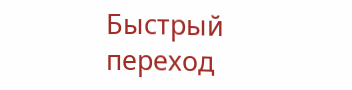Быстрый переход